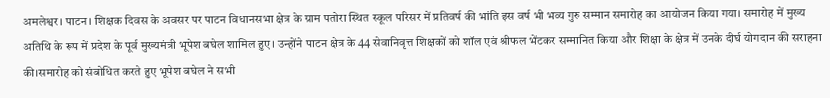अमलेश्वर। पाटन। शिक्षक दिवस के अवसर पर पाटन विधानसभा क्षेत्र के ग्राम पतोरा स्थित स्कूल परिसर में प्रतिवर्ष की भांति इस वर्ष भी भव्य गुरु सम्मान समारोह का आयोजन किया गया। समारोह में मुख्य अतिथि के रूप में प्रदेश के पूर्व मुख्यमंत्री भूपेश बघेल शामिल हुए। उन्होंने पाटन क्षेत्र के 44 सेवानिवृत्त शिक्षकों को शॉल एवं श्रीफल भेंटकर सम्मानित किया और शिक्षा के क्षेत्र में उनके दीर्घ योगदान की सराहना की।समारोह को संबोधित करते हुए भूपेश बघेल ने सभी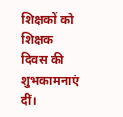शिक्षकों को शिक्षक दिवस की शुभकामनाएं दीं।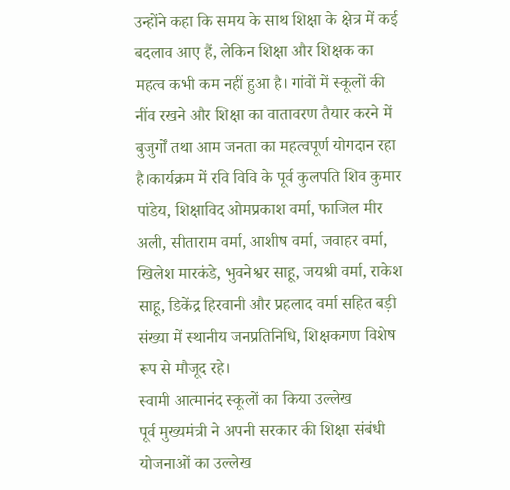उन्होंने कहा कि समय के साथ शिक्षा के क्षेत्र में कई बदलाव आए हैं, लेकिन शिक्षा और शिक्षक का महत्व कभी कम नहीं हुआ है। गांवों में स्कूलों की नींव रखने और शिक्षा का वातावरण तैयार करने में बुजुर्गों तथा आम जनता का महत्वपूर्ण योगदान रहा है।कार्यक्रम में रवि विवि के पूर्व कुलपति शिव कुमार पांडेय, शिक्षाविद ओमप्रकाश वर्मा, फाजिल मीर अली, सीताराम वर्मा, आशीष वर्मा, जवाहर वर्मा, खिलेश मारकंडे, भुवनेश्वर साहू, जयश्री वर्मा, राकेश साहू, डिकेंद्र हिरवानी और प्रहलाद वर्मा सहित बड़ी संख्या में स्थानीय जनप्रतिनिधि, शिक्षकगण विशेष रूप से मौजूद रहे।
स्वामी आत्मानंद स्कूलों का किया उल्लेख
पूर्व मुख्यमंत्री ने अपनी सरकार की शिक्षा संबंधी योजनाओं का उल्लेख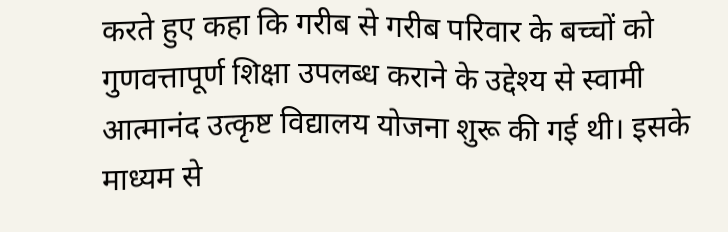करते हुए कहा कि गरीब से गरीब परिवार के बच्चों को गुणवत्तापूर्ण शिक्षा उपलब्ध कराने के उद्देश्य से स्वामी आत्मानंद उत्कृष्ट विद्यालय योजना शुरू की गई थी। इसके माध्यम से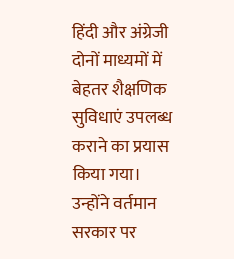हिंदी और अंग्रेजी दोनों माध्यमों में बेहतर शैक्षणिक सुविधाएं उपलब्ध कराने का प्रयास किया गया।
उन्होंने वर्तमान सरकार पर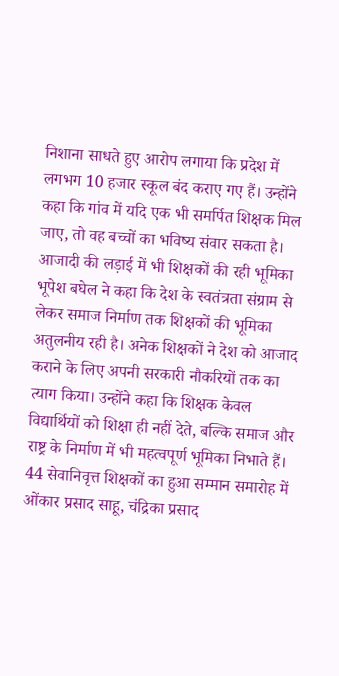निशाना साधते हुए आरोप लगाया कि प्रदेश में लगभग 10 हजार स्कूल बंद कराए गए हैं। उन्होंने कहा कि गांव में यदि एक भी समर्पित शिक्षक मिल जाए, तो वह बच्चों का भविष्य संवार सकता है।
आजादी की लड़ाई में भी शिक्षकों की रही भूमिका
भूपेश बघेल ने कहा कि देश के स्वतंत्रता संग्राम से लेकर समाज निर्माण तक शिक्षकों की भूमिका अतुलनीय रही है। अनेक शिक्षकों ने देश को आजाद कराने के लिए अपनी सरकारी नौकरियों तक का त्याग किया। उन्होंने कहा कि शिक्षक केवल विद्यार्थियों को शिक्षा ही नहीं देते, बल्कि समाज और राष्ट्र के निर्माण में भी महत्वपूर्ण भूमिका निभाते हैं।
44 सेवानिवृत्त शिक्षकों का हुआ सम्मान समारोह में ओंकार प्रसाद साहू, चंद्रिका प्रसाद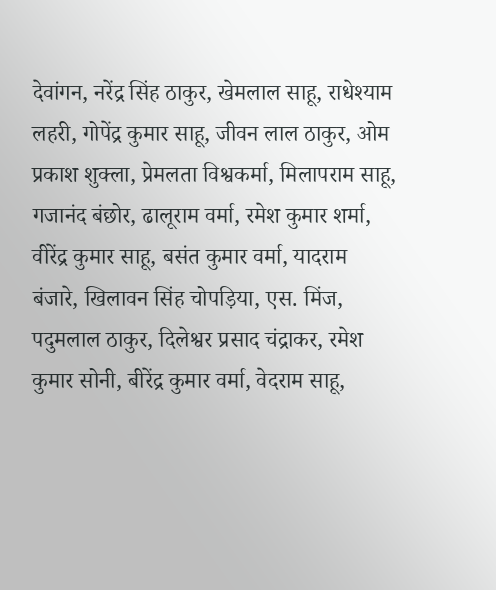देवांगन, नरेंद्र सिंह ठाकुर, खेमलाल साहू, राधेश्याम लहरी, गोपेंद्र कुमार साहू, जीवन लाल ठाकुर, ओम प्रकाश शुक्ला, प्रेमलता विश्वकर्मा, मिलापराम साहू, गजानंद बंछोर, ढालूराम वर्मा, रमेश कुमार शर्मा, वीरेंद्र कुमार साहू, बसंत कुमार वर्मा, यादराम बंजारे, खिलावन सिंह चोपड़िया, एस. मिंज, पदुमलाल ठाकुर, दिलेश्वर प्रसाद चंद्राकर, रमेश कुमार सोनी, बीरेंद्र कुमार वर्मा, वेदराम साहू,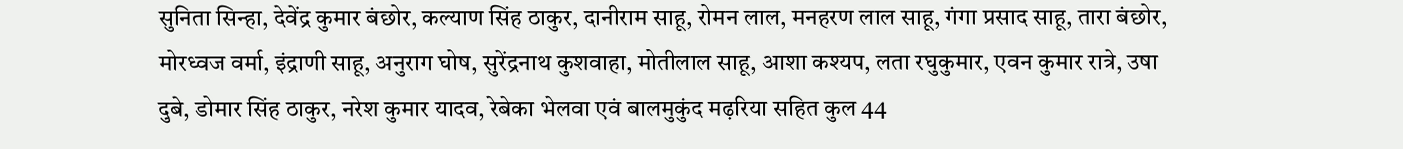सुनिता सिन्हा, देवेंद्र कुमार बंछोर, कल्याण सिंह ठाकुर, दानीराम साहू, रोमन लाल, मनहरण लाल साहू, गंगा प्रसाद साहू, तारा बंछोर, मोरध्वज वर्मा, इंद्राणी साहू, अनुराग घोष, सुरेंद्रनाथ कुशवाहा, मोतीलाल साहू, आशा कश्यप, लता रघुकुमार, एवन कुमार रात्रे, उषा दुबे, डोमार सिंह ठाकुर, नरेश कुमार यादव, रेबेका भेलवा एवं बालमुकुंद मढ़रिया सहित कुल 44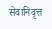सेवानिवृत्त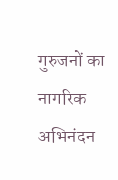गुरुजनों का नागरिक अभिनंदन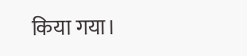किया गया।